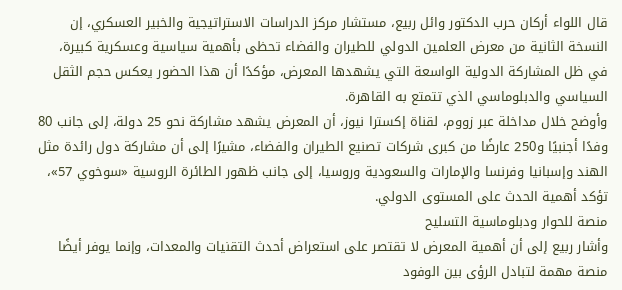قال اللواء أركان حرب الدكتور وائل ربيع، مستشار مركز الدراسات الاستراتيجية والخبير العسكري، إن النسخة الثانية من معرض العلمين الدولي للطيران والفضاء تحظى بأهمية سياسية وعسكرية كبيرة، في ظل المشاركة الدولية الواسعة التي يشهدها المعرض، مؤكدًا أن هذا الحضور يعكس حجم الثقل السياسي والدبلوماسي الذي تتمتع به القاهرة.
وأوضح خلال مداخلة عبر زووم، لقناة إكسترا نيوز، أن المعرض يشهد مشاركة نحو 25 دولة، إلى جانب 80 وفدًا أجنبيًا و250 عارضًا من كبرى شركات تصنيع الطيران والفضاء، مشيرًا إلى أن مشاركة دول رائدة مثل الهند وإسبانيا وفرنسا والإمارات والسعودية وروسيا، إلى جانب ظهور الطائرة الروسية «سوخوي 57»، تؤكد أهمية الحدث على المستوى الدولي.
منصة للحوار ودبلوماسية التسليح
وأشار ربيع إلى أن أهمية المعرض لا تقتصر على استعراض أحدث التقنيات والمعدات، وإنما يوفر أيضًا منصة مهمة لتبادل الرؤى بين الوفود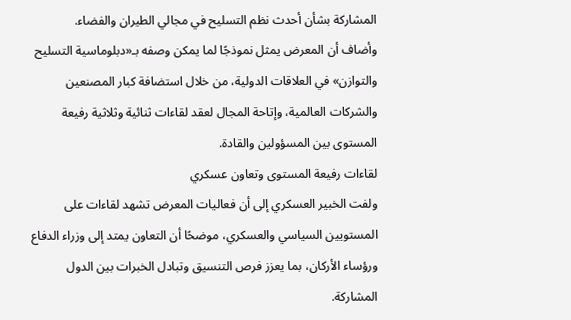المشاركة بشأن أحدث نظم التسليح في مجالي الطيران والفضاء.
وأضاف أن المعرض يمثل نموذجًا لما يمكن وصفه بـ«دبلوماسية التسليح والتوازن» في العلاقات الدولية، من خلال استضافة كبار المصنعين والشركات العالمية، وإتاحة المجال لعقد لقاءات ثنائية وثلاثية رفيعة المستوى بين المسؤولين والقادة.
لقاءات رفيعة المستوى وتعاون عسكري
ولفت الخبير العسكري إلى أن فعاليات المعرض تشهد لقاءات على المستويين السياسي والعسكري، موضحًا أن التعاون يمتد إلى وزراء الدفاع ورؤساء الأركان، بما يعزز فرص التنسيق وتبادل الخبرات بين الدول المشاركة.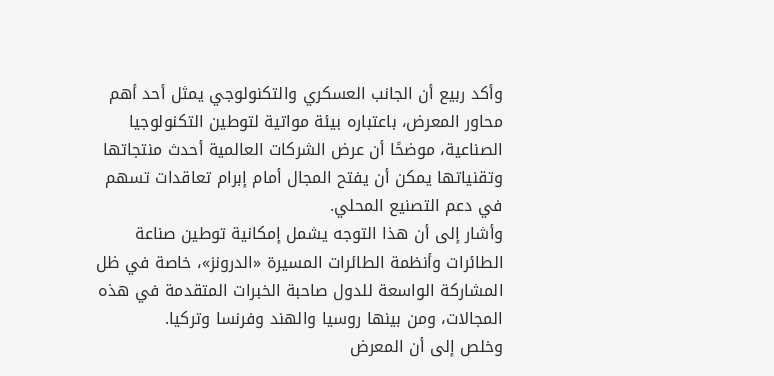وأكد ربيع أن الجانب العسكري والتكنولوجي يمثل أحد أهم محاور المعرض، باعتباره بيئة مواتية لتوطين التكنولوجيا الصناعية، موضحًا أن عرض الشركات العالمية أحدث منتجاتها وتقنياتها يمكن أن يفتح المجال أمام إبرام تعاقدات تسهم في دعم التصنيع المحلي.
وأشار إلى أن هذا التوجه يشمل إمكانية توطين صناعة الطائرات وأنظمة الطائرات المسيرة «الدرونز»، خاصة في ظل المشاركة الواسعة للدول صاحبة الخبرات المتقدمة في هذه المجالات، ومن بينها روسيا والهند وفرنسا وتركيا.
وخلص إلى أن المعرض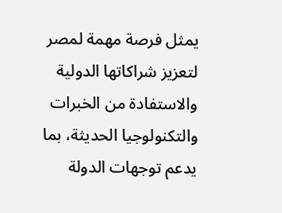يمثل فرصة مهمة لمصر لتعزيز شراكاتها الدولية والاستفادة من الخبرات والتكنولوجيا الحديثة، بما يدعم توجهات الدولة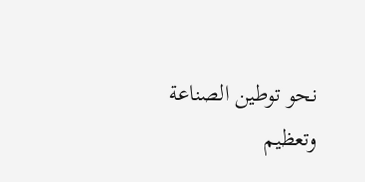نحو توطين الصناعة وتعظيم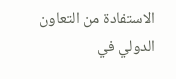الاستفادة من التعاون الدولي في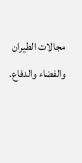مجالات الطيران والفضاء والدفاع.